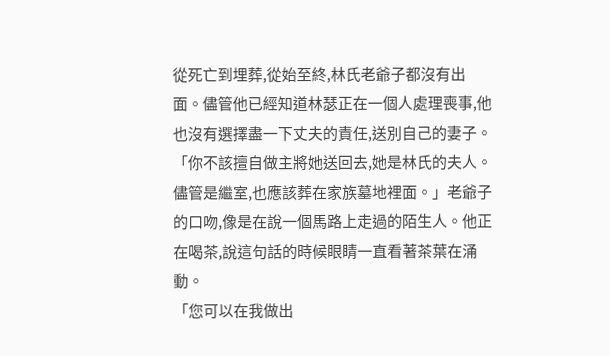從死亡到埋葬,從始至終,林氏老爺子都沒有出面。儘管他已經知道林瑟正在一個人處理喪事,他也沒有選擇盡一下丈夫的責任,送別自己的妻子。
「你不該擅自做主將她送回去,她是林氏的夫人。儘管是繼室,也應該葬在家族墓地裡面。」老爺子的口吻,像是在說一個馬路上走過的陌生人。他正在喝茶,說這句話的時候眼睛一直看著茶葉在涌動。
「您可以在我做出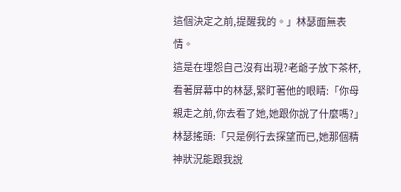這個決定之前,提醒我的。」林瑟面無表情。
這是在埋怨自己沒有出現?老爺子放下茶杯,看著屏幕中的林瑟,緊盯著他的眼睛:「你母親走之前,你去看了她,她跟你說了什麼嗎?」
林瑟搖頭:「只是例行去探望而已,她那個精神狀況能跟我說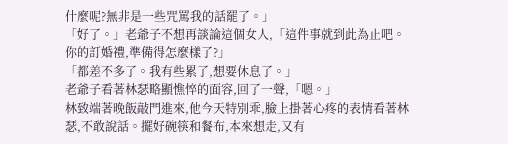什麼呢?無非是一些咒罵我的話罷了。」
「好了。」老爺子不想再談論這個女人,「這件事就到此為止吧。你的訂婚禮,準備得怎麼樣了?」
「都差不多了。我有些累了,想要休息了。」
老爺子看著林瑟略顯憔悴的面容,回了一聲,「嗯。」
林致端著晚飯敲門進來,他今天特別乖,臉上掛著心疼的表情看著林瑟,不敢說話。擺好碗筷和餐布,本來想走,又有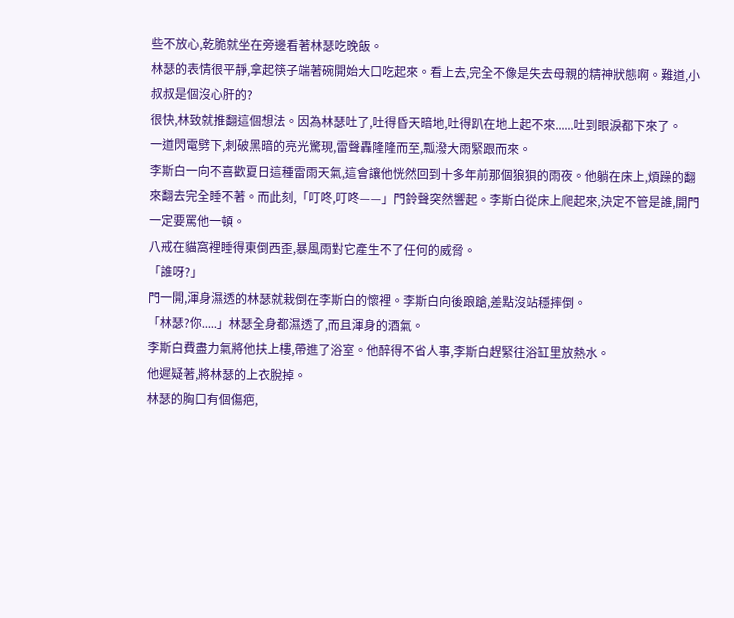些不放心,乾脆就坐在旁邊看著林瑟吃晚飯。
林瑟的表情很平靜,拿起筷子端著碗開始大口吃起來。看上去,完全不像是失去母親的精神狀態啊。難道,小叔叔是個沒心肝的?
很快,林致就推翻這個想法。因為林瑟吐了,吐得昏天暗地,吐得趴在地上起不來......吐到眼淚都下來了。
一道閃電劈下,刺破黑暗的亮光驚現,雷聲轟隆隆而至,瓢潑大雨緊跟而來。
李斯白一向不喜歡夏日這種雷雨天氣,這會讓他恍然回到十多年前那個狼狽的雨夜。他躺在床上,煩躁的翻來翻去完全睡不著。而此刻,「叮咚,叮咚——」門鈴聲突然響起。李斯白從床上爬起來,決定不管是誰,開門一定要罵他一頓。
八戒在貓窩裡睡得東倒西歪,暴風雨對它產生不了任何的威脅。
「誰呀?」
門一開,渾身濕透的林瑟就栽倒在李斯白的懷裡。李斯白向後踉蹌,差點沒站穩摔倒。
「林瑟?你.....」林瑟全身都濕透了,而且渾身的酒氣。
李斯白費盡力氣將他扶上樓,帶進了浴室。他醉得不省人事,李斯白趕緊往浴缸里放熱水。
他遲疑著,將林瑟的上衣脫掉。
林瑟的胸口有個傷疤,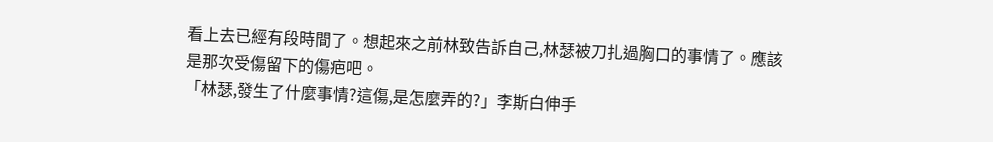看上去已經有段時間了。想起來之前林致告訴自己,林瑟被刀扎過胸口的事情了。應該是那次受傷留下的傷疤吧。
「林瑟,發生了什麼事情?這傷,是怎麼弄的?」李斯白伸手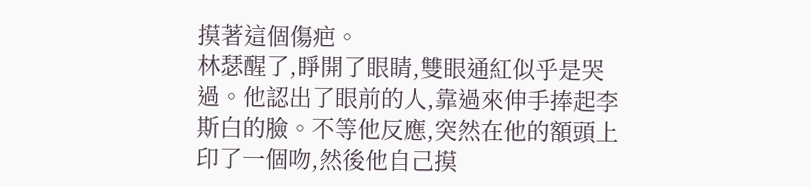摸著這個傷疤。
林瑟醒了,睜開了眼睛,雙眼通紅似乎是哭過。他認出了眼前的人,靠過來伸手捧起李斯白的臉。不等他反應,突然在他的額頭上印了一個吻,然後他自己摸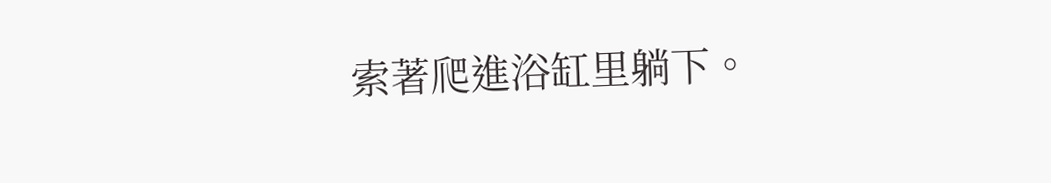索著爬進浴缸里躺下。